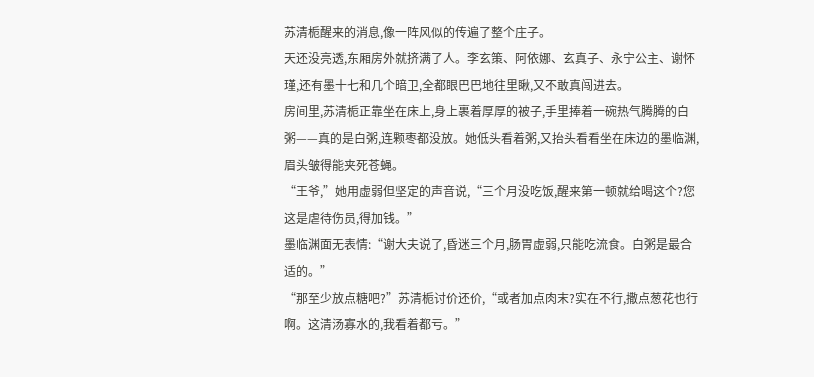苏清栀醒来的消息,像一阵风似的传遍了整个庄子。
天还没亮透,东厢房外就挤满了人。李玄策、阿依娜、玄真子、永宁公主、谢怀瑾,还有墨十七和几个暗卫,全都眼巴巴地往里瞅,又不敢真闯进去。
房间里,苏清栀正靠坐在床上,身上裹着厚厚的被子,手里捧着一碗热气腾腾的白粥——真的是白粥,连颗枣都没放。她低头看着粥,又抬头看看坐在床边的墨临渊,眉头皱得能夹死苍蝇。
“王爷,”她用虚弱但坚定的声音说,“三个月没吃饭,醒来第一顿就给喝这个?您这是虐待伤员,得加钱。”
墨临渊面无表情:“谢大夫说了,昏迷三个月,肠胃虚弱,只能吃流食。白粥是最合适的。”
“那至少放点糖吧?”苏清栀讨价还价,“或者加点肉末?实在不行,撒点葱花也行啊。这清汤寡水的,我看着都亏。”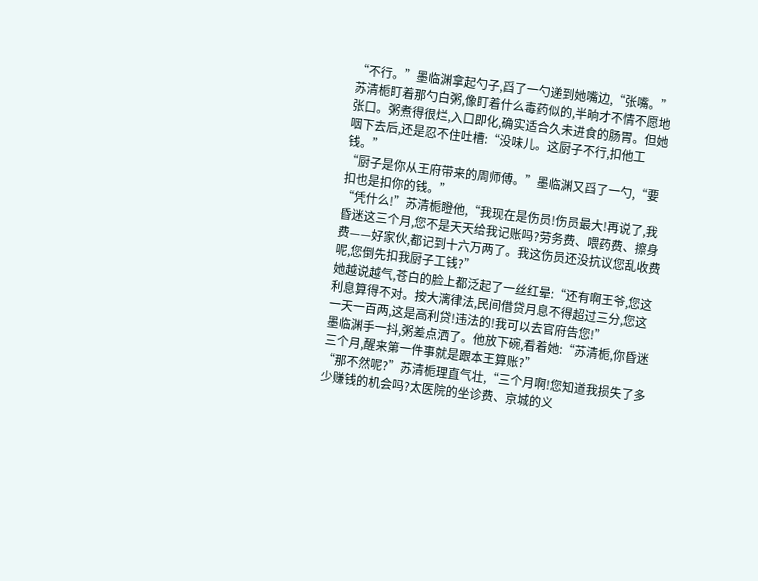“不行。”墨临渊拿起勺子,舀了一勺递到她嘴边,“张嘴。”
苏清栀盯着那勺白粥,像盯着什么毒药似的,半晌才不情不愿地张口。粥煮得很烂,入口即化,确实适合久未进食的肠胃。但她咽下去后,还是忍不住吐槽:“没味儿。这厨子不行,扣他工钱。”
“厨子是你从王府带来的周师傅。”墨临渊又舀了一勺,“要扣也是扣你的钱。”
“凭什么!”苏清栀瞪他,“我现在是伤员!伤员最大!再说了,我昏迷这三个月,您不是天天给我记账吗?劳务费、喂药费、擦身费——好家伙,都记到十六万两了。我这伤员还没抗议您乱收费呢,您倒先扣我厨子工钱?”
她越说越气,苍白的脸上都泛起了一丝红晕:“还有啊王爷,您这利息算得不对。按大漓律法,民间借贷月息不得超过三分,您这一天一百两,这是高利贷!违法的!我可以去官府告您!”
墨临渊手一抖,粥差点洒了。他放下碗,看着她:“苏清栀,你昏迷三个月,醒来第一件事就是跟本王算账?”
“那不然呢?”苏清栀理直气壮,“三个月啊!您知道我损失了多少赚钱的机会吗?太医院的坐诊费、京城的义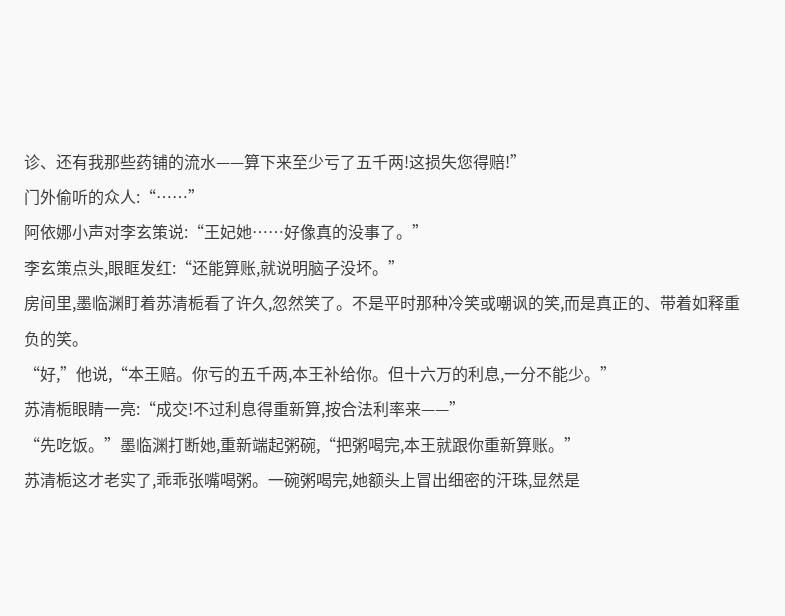诊、还有我那些药铺的流水——算下来至少亏了五千两!这损失您得赔!”
门外偷听的众人:“……”
阿依娜小声对李玄策说:“王妃她……好像真的没事了。”
李玄策点头,眼眶发红:“还能算账,就说明脑子没坏。”
房间里,墨临渊盯着苏清栀看了许久,忽然笑了。不是平时那种冷笑或嘲讽的笑,而是真正的、带着如释重负的笑。
“好,”他说,“本王赔。你亏的五千两,本王补给你。但十六万的利息,一分不能少。”
苏清栀眼睛一亮:“成交!不过利息得重新算,按合法利率来——”
“先吃饭。”墨临渊打断她,重新端起粥碗,“把粥喝完,本王就跟你重新算账。”
苏清栀这才老实了,乖乖张嘴喝粥。一碗粥喝完,她额头上冒出细密的汗珠,显然是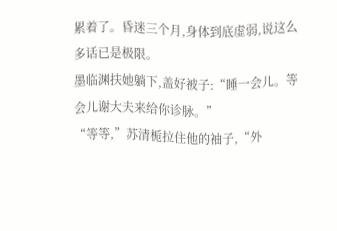累着了。昏迷三个月,身体到底虚弱,说这么多话已是极限。
墨临渊扶她躺下,盖好被子:“睡一会儿。等会儿谢大夫来给你诊脉。”
“等等,”苏清栀拉住他的袖子,“外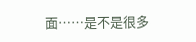面……是不是很多